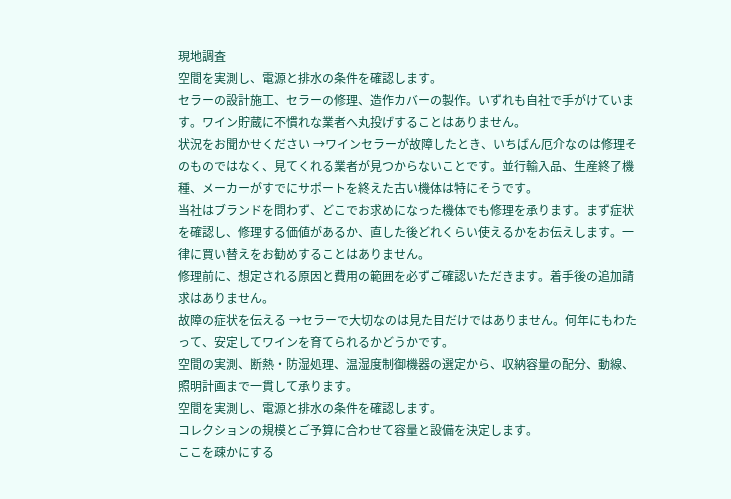現地調査
空間を実測し、電源と排水の条件を確認します。
セラーの設計施工、セラーの修理、造作カバーの製作。いずれも自社で手がけています。ワイン貯蔵に不慣れな業者へ丸投げすることはありません。
状況をお聞かせください →ワインセラーが故障したとき、いちばん厄介なのは修理そのものではなく、見てくれる業者が見つからないことです。並行輸入品、生産終了機種、メーカーがすでにサポートを終えた古い機体は特にそうです。
当社はブランドを問わず、どこでお求めになった機体でも修理を承ります。まず症状を確認し、修理する価値があるか、直した後どれくらい使えるかをお伝えします。一律に買い替えをお勧めすることはありません。
修理前に、想定される原因と費用の範囲を必ずご確認いただきます。着手後の追加請求はありません。
故障の症状を伝える →セラーで大切なのは見た目だけではありません。何年にもわたって、安定してワインを育てられるかどうかです。
空間の実測、断熱・防湿処理、温湿度制御機器の選定から、収納容量の配分、動線、照明計画まで一貫して承ります。
空間を実測し、電源と排水の条件を確認します。
コレクションの規模とご予算に合わせて容量と設備を決定します。
ここを疎かにする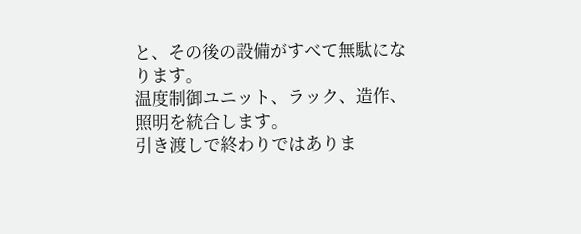と、その後の設備がすべて無駄になります。
温度制御ユニット、ラック、造作、照明を統合します。
引き渡しで終わりではありま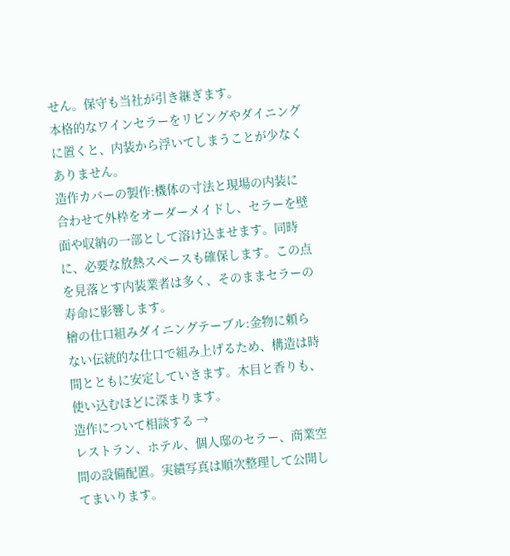せん。保守も当社が引き継ぎます。
本格的なワインセラーをリビングやダイニングに置くと、内装から浮いてしまうことが少なくありません。
造作カバーの製作:機体の寸法と現場の内装に合わせて外枠をオーダーメイドし、セラーを壁面や収納の一部として溶け込ませます。同時に、必要な放熱スペースも確保します。この点を見落とす内装業者は多く、そのままセラーの寿命に影響します。
檜の仕口組みダイニングテーブル:金物に頼らない伝統的な仕口で組み上げるため、構造は時間とともに安定していきます。木目と香りも、使い込むほどに深まります。
造作について相談する →
レストラン、ホテル、個人邸のセラー、商業空間の設備配置。実績写真は順次整理して公開してまいります。